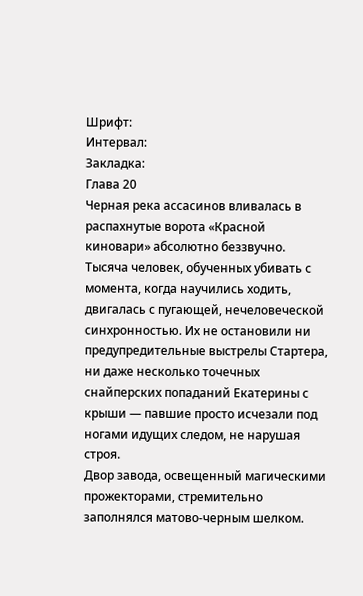Шрифт:
Интервал:
Закладка:
Глава 20
Черная река ассасинов вливалась в распахнутые ворота «Красной киновари» абсолютно беззвучно. Тысяча человек, обученных убивать с момента, когда научились ходить, двигалась с пугающей, нечеловеческой синхронностью. Их не остановили ни предупредительные выстрелы Стартера, ни даже несколько точечных снайперских попаданий Екатерины с крыши — павшие просто исчезали под ногами идущих следом, не нарушая строя.
Двор завода, освещенный магическими прожекторами, стремительно заполнялся матово-черным шелком.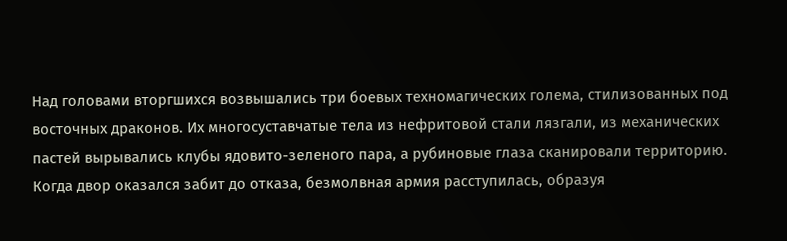Над головами вторгшихся возвышались три боевых техномагических голема, стилизованных под восточных драконов. Их многосуставчатые тела из нефритовой стали лязгали, из механических пастей вырывались клубы ядовито-зеленого пара, а рубиновые глаза сканировали территорию.
Когда двор оказался забит до отказа, безмолвная армия расступилась, образуя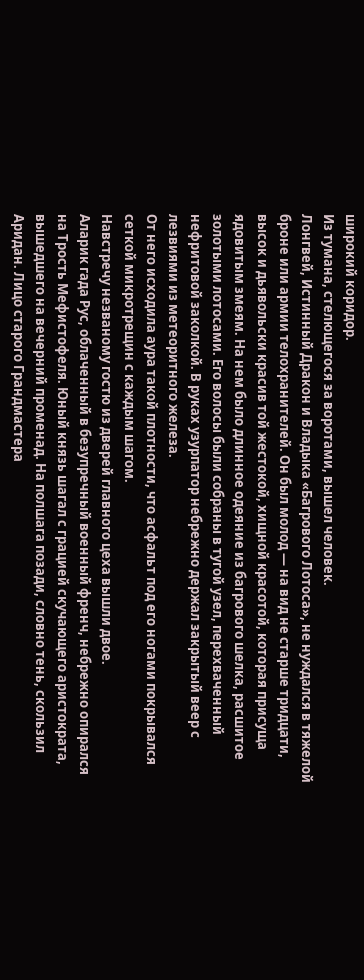широкий коридор.
Из тумана, стелющегося за воротами, вышел человек.
Лонгвей, Истинный Дракон и Владыка «Багрового Лотоса», не нуждался в тяжелой броне или армии телохранителей. Он был молод — на вид не старше тридцати, высок и дьявольски красив той жестокой, хищной красотой, которая присуща ядовитым змеям. На нем было длинное одеяние из багрового шелка, расшитое золотыми лотосами. Его волосы были собраны в тугой узел, перехваченный нефритовой заколкой. В руках узурпатор небрежно держал закрытый веер с лезвиями из метеоритного железа.
От него исходила аура такой плотности, что асфальт под его ногами покрывался сеткой микротрещин с каждым шагом.
Навстречу незваному гостю из дверей главного цеха вышли двое.
Аларик гада Рус, облаченный в безупречный военный френч, небрежно опирался на Трость Мефистофеля. Юный князь шагал с грацией скучающего аристократа, вышедшего на вечерний променад. На полшага позади, словно тень, скользил Аридан. Лицо старого Грандмастера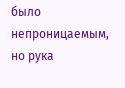было непроницаемым, но рука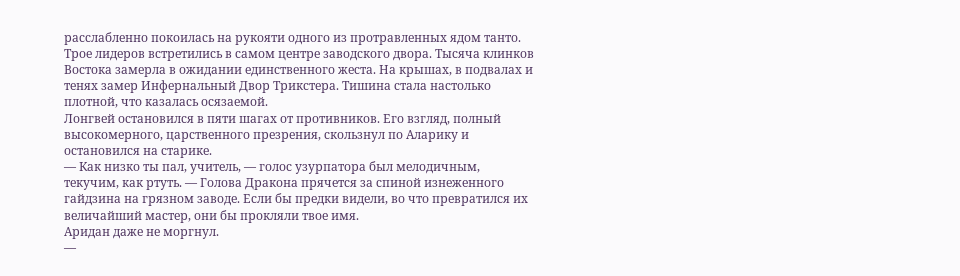расслабленно покоилась на рукояти одного из протравленных ядом танто.
Трое лидеров встретились в самом центре заводского двора. Тысяча клинков Востока замерла в ожидании единственного жеста. На крышах, в подвалах и тенях замер Инфернальный Двор Трикстера. Тишина стала настолько плотной, что казалась осязаемой.
Лонгвей остановился в пяти шагах от противников. Его взгляд, полный высокомерного, царственного презрения, скользнул по Аларику и остановился на старике.
— Как низко ты пал, учитель, — голос узурпатора был мелодичным, текучим, как ртуть. — Голова Дракона прячется за спиной изнеженного гайдзина на грязном заводе. Если бы предки видели, во что превратился их величайший мастер, они бы прокляли твое имя.
Аридан даже не моргнул.
—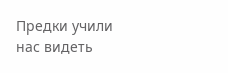Предки учили нас видеть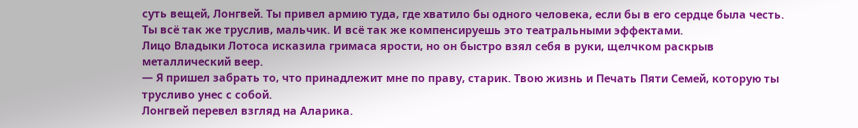суть вещей, Лонгвей. Ты привел армию туда, где хватило бы одного человека, если бы в его сердце была честь. Ты всё так же труслив, мальчик. И всё так же компенсируешь это театральными эффектами.
Лицо Владыки Лотоса исказила гримаса ярости, но он быстро взял себя в руки, щелчком раскрыв металлический веер.
— Я пришел забрать то, что принадлежит мне по праву, старик. Твою жизнь и Печать Пяти Семей, которую ты трусливо унес с собой.
Лонгвей перевел взгляд на Аларика.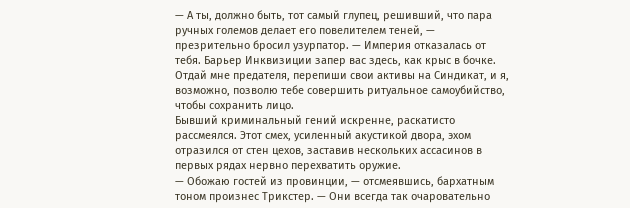— А ты, должно быть, тот самый глупец, решивший, что пара ручных големов делает его повелителем теней, — презрительно бросил узурпатор. — Империя отказалась от тебя. Барьер Инквизиции запер вас здесь, как крыс в бочке. Отдай мне предателя, перепиши свои активы на Синдикат, и я, возможно, позволю тебе совершить ритуальное самоубийство, чтобы сохранить лицо.
Бывший криминальный гений искренне, раскатисто рассмеялся. Этот смех, усиленный акустикой двора, эхом отразился от стен цехов, заставив нескольких ассасинов в первых рядах нервно перехватить оружие.
— Обожаю гостей из провинции, — отсмеявшись, бархатным тоном произнес Трикстер. — Они всегда так очаровательно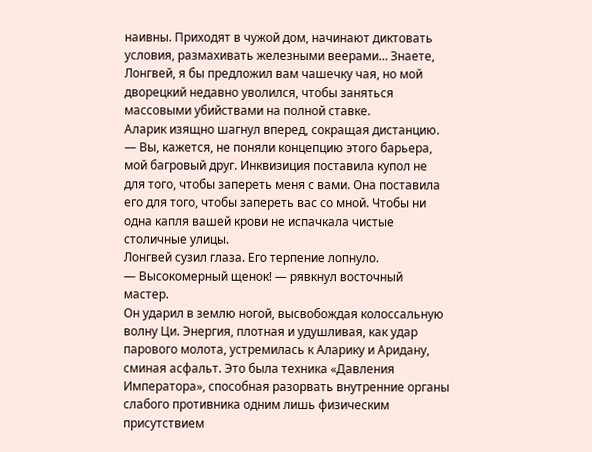наивны. Приходят в чужой дом, начинают диктовать условия, размахивать железными веерами… Знаете, Лонгвей, я бы предложил вам чашечку чая, но мой дворецкий недавно уволился, чтобы заняться массовыми убийствами на полной ставке.
Аларик изящно шагнул вперед, сокращая дистанцию.
— Вы, кажется, не поняли концепцию этого барьера, мой багровый друг. Инквизиция поставила купол не для того, чтобы запереть меня с вами. Она поставила его для того, чтобы запереть вас со мной. Чтобы ни одна капля вашей крови не испачкала чистые столичные улицы.
Лонгвей сузил глаза. Его терпение лопнуло.
— Высокомерный щенок! — рявкнул восточный мастер.
Он ударил в землю ногой, высвобождая колоссальную волну Ци. Энергия, плотная и удушливая, как удар парового молота, устремилась к Аларику и Аридану, сминая асфальт. Это была техника «Давления Императора», способная разорвать внутренние органы слабого противника одним лишь физическим присутствием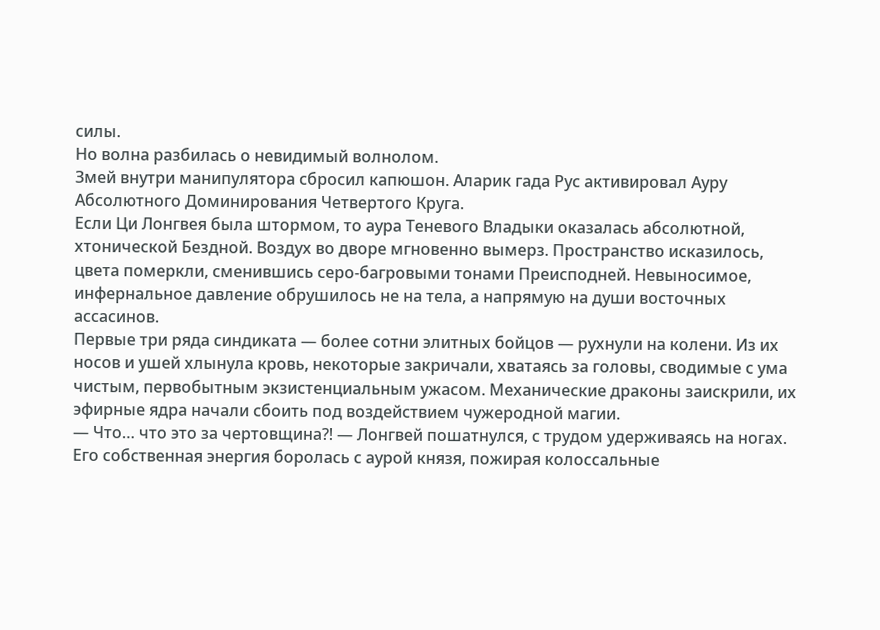силы.
Но волна разбилась о невидимый волнолом.
Змей внутри манипулятора сбросил капюшон. Аларик гада Рус активировал Ауру Абсолютного Доминирования Четвертого Круга.
Если Ци Лонгвея была штормом, то аура Теневого Владыки оказалась абсолютной, хтонической Бездной. Воздух во дворе мгновенно вымерз. Пространство исказилось, цвета померкли, сменившись серо-багровыми тонами Преисподней. Невыносимое, инфернальное давление обрушилось не на тела, а напрямую на души восточных ассасинов.
Первые три ряда синдиката — более сотни элитных бойцов — рухнули на колени. Из их носов и ушей хлынула кровь, некоторые закричали, хватаясь за головы, сводимые с ума чистым, первобытным экзистенциальным ужасом. Механические драконы заискрили, их эфирные ядра начали сбоить под воздействием чужеродной магии.
— Что… что это за чертовщина⁈ — Лонгвей пошатнулся, с трудом удерживаясь на ногах. Его собственная энергия боролась с аурой князя, пожирая колоссальные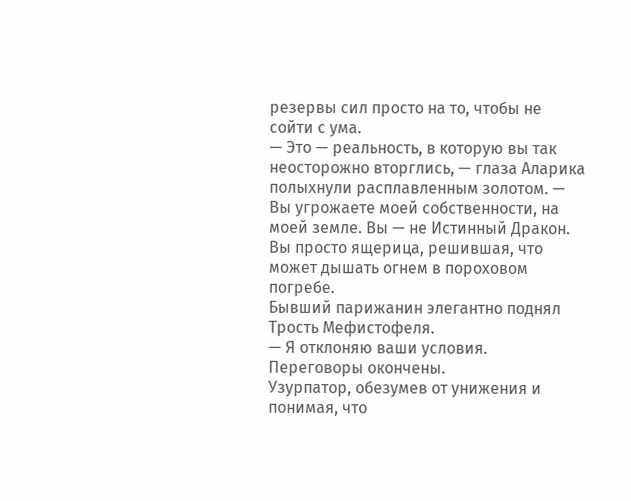резервы сил просто на то, чтобы не сойти с ума.
— Это — реальность, в которую вы так неосторожно вторглись, — глаза Аларика полыхнули расплавленным золотом. — Вы угрожаете моей собственности, на моей земле. Вы — не Истинный Дракон. Вы просто ящерица, решившая, что может дышать огнем в пороховом погребе.
Бывший парижанин элегантно поднял Трость Мефистофеля.
— Я отклоняю ваши условия. Переговоры окончены.
Узурпатор, обезумев от унижения и понимая, что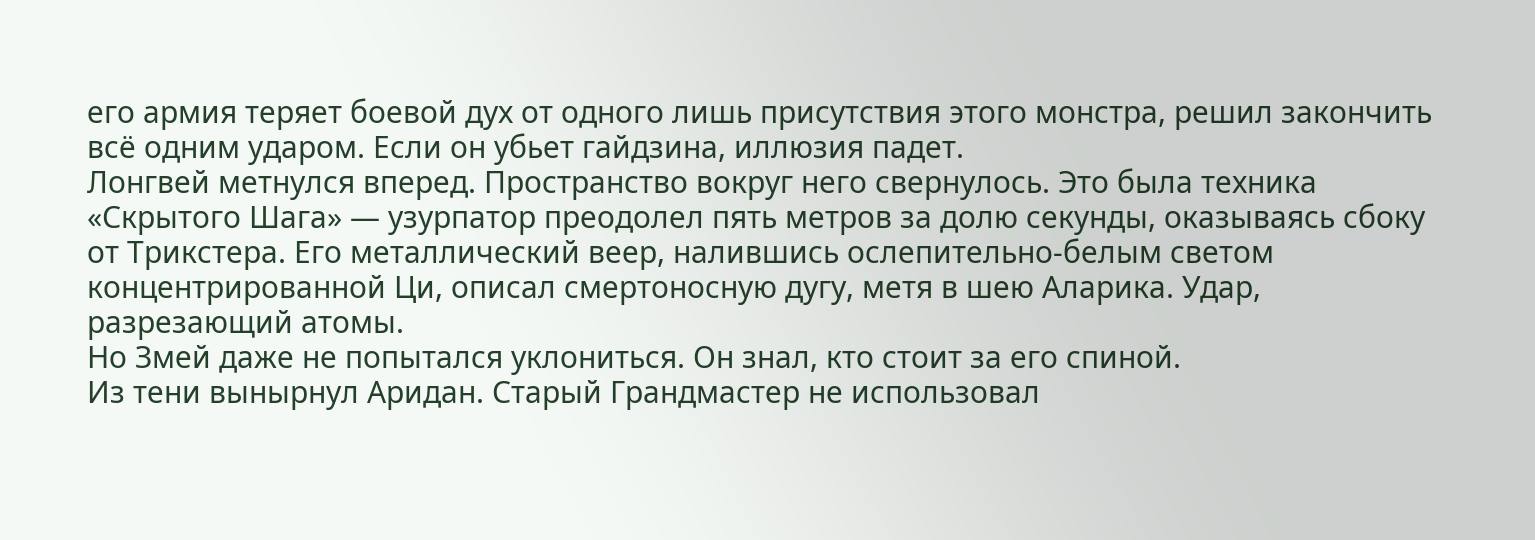его армия теряет боевой дух от одного лишь присутствия этого монстра, решил закончить всё одним ударом. Если он убьет гайдзина, иллюзия падет.
Лонгвей метнулся вперед. Пространство вокруг него свернулось. Это была техника «Скрытого Шага» — узурпатор преодолел пять метров за долю секунды, оказываясь сбоку от Трикстера. Его металлический веер, налившись ослепительно-белым светом концентрированной Ци, описал смертоносную дугу, метя в шею Аларика. Удар, разрезающий атомы.
Но Змей даже не попытался уклониться. Он знал, кто стоит за его спиной.
Из тени вынырнул Аридан. Старый Грандмастер не использовал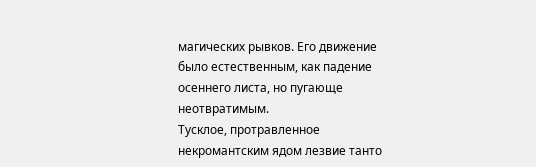магических рывков. Его движение было естественным, как падение осеннего листа, но пугающе неотвратимым.
Тусклое, протравленное некромантским ядом лезвие танто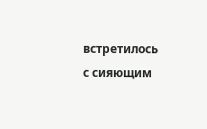встретилось с сияющим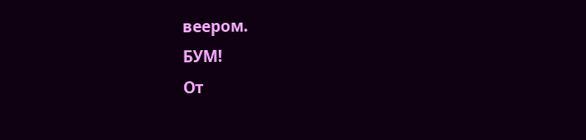веером.
БУМ!
От